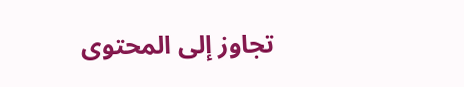تجاوز إلى المحتوى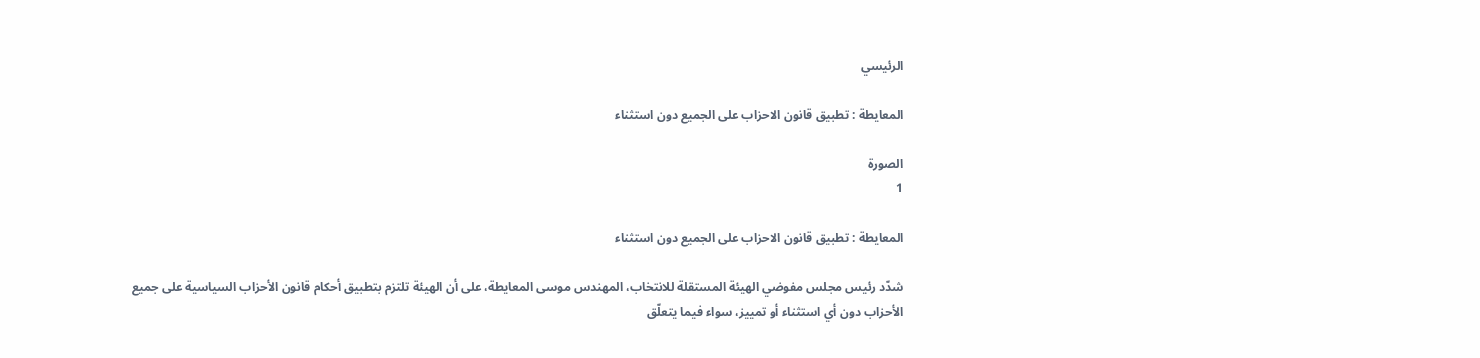الرئيسي

المعايطة : تطبيق قانون الاحزاب على الجميع دون استثناء

الصورة
1

المعايطة : تطبيق قانون الاحزاب على الجميع دون استثناء

شدّد رئيس مجلس مفوضي الهيئة المستقلة للانتخاب، المهندس موسى المعايطة، على أن الهيئة تلتزم بتطبيق أحكام قانون الأحزاب السياسية على جميع الأحزاب دون أي استثناء أو تمييز، سواء فيما يتعلّق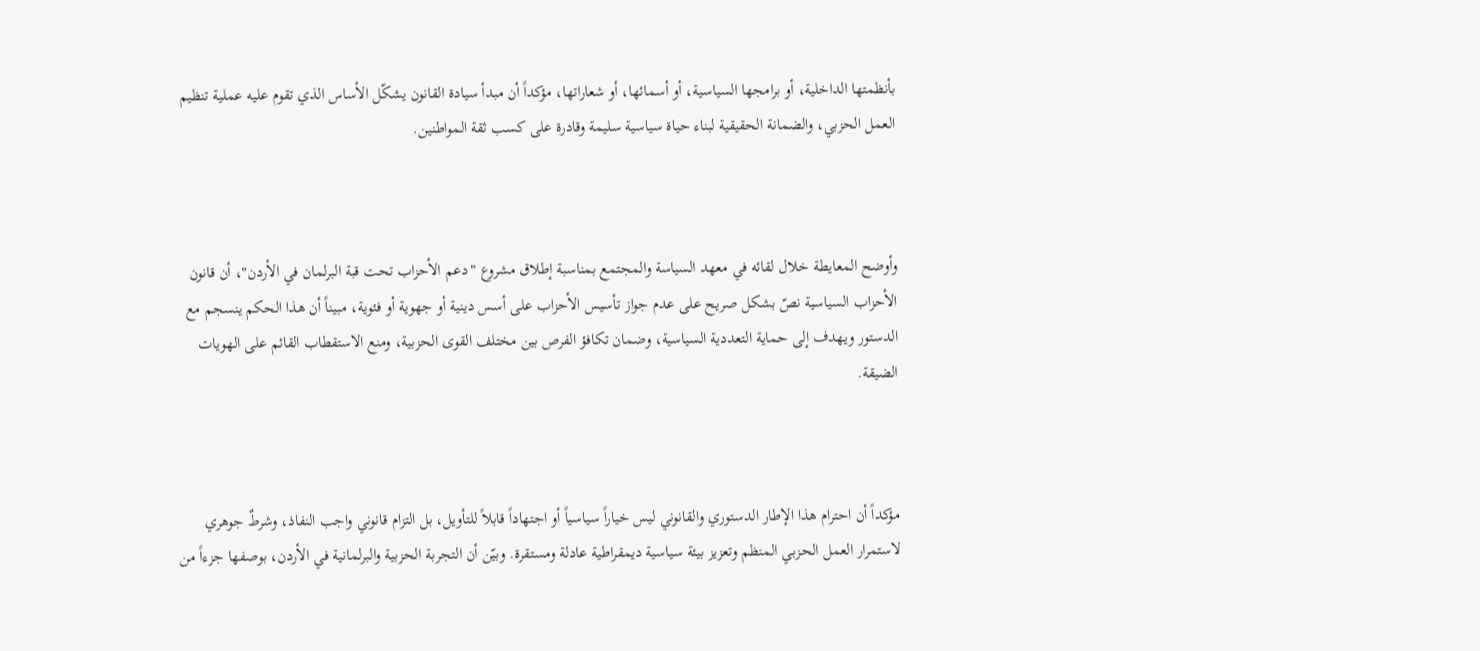بأنظمتها الداخلية، أو برامجها السياسية، أو أسمائها، أو شعاراتها، مؤكداً أن مبدأ سيادة القانون يشكّل الأساس الذي تقوم عليه عملية تنظيم العمل الحزبي، والضمانة الحقيقية لبناء حياة سياسية سليمة وقادرة على كسب ثقة المواطنين.



وأوضح المعايطة خلال لقائه في معهد السياسة والمجتمع بمناسبة إطلاق مشروع "دعم الأحزاب تحت قبة البرلمان في الأردن"، أن قانون الأحزاب السياسية نصّ بشكل صريح على عدم جواز تأسيس الأحزاب على أسس دينية أو جهوية أو فئوية، مبيناً أن هذا الحكم ينسجم مع الدستور ويهدف إلى حماية التعددية السياسية، وضمان تكافؤ الفرص بين مختلف القوى الحزبية، ومنع الاستقطاب القائم على الهويات الضيقة.



مؤكداً أن احترام هذا الإطار الدستوري والقانوني ليس خياراً سياسياً أو اجتهاداً قابلاً للتأويل، بل التزام قانوني واجب النفاذ، وشرطٌ جوهري لاستمرار العمل الحزبي المنظم وتعزيز بيئة سياسية ديمقراطية عادلة ومستقرة. وبيّن أن التجربة الحزبية والبرلمانية في الأردن، بوصفها جزءاً من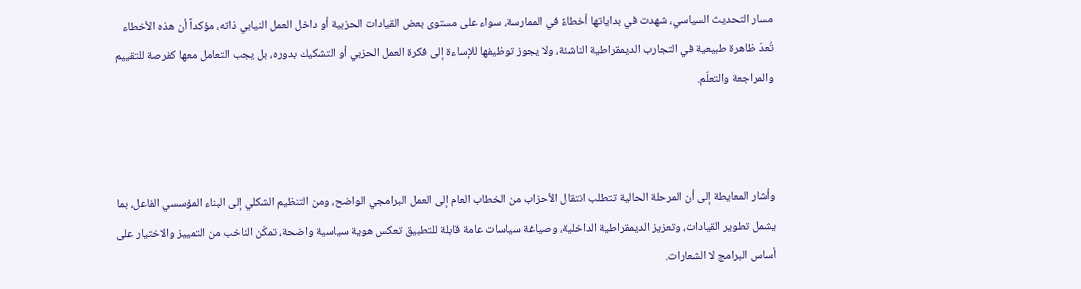مسار التحديث السياسي، شهدت في بداياتها أخطاءً في الممارسة، سواء على مستوى بعض القيادات الحزبية أو داخل العمل النيابي ذاته، مؤكداً أن هذه الأخطاء تُعدّ ظاهرة طبيعية في التجارب الديمقراطية الناشئة، ولا يجوز توظيفها للإساءة إلى فكرة العمل الحزبي أو التشكيك بدوره، بل يجب التعامل معها كفرصة للتقييم والمراجعة والتعلّم.



وأشار المعايطة إلى أن المرحلة الحالية تتطلب انتقال الأحزاب من الخطاب العام إلى العمل البرامجي الواضح، ومن التنظيم الشكلي إلى البناء المؤسسي الفاعل، بما يشمل تطوير القيادات، وتعزيز الديمقراطية الداخلية، وصياغة سياسات عامة قابلة للتطبيق تعكس هوية سياسية واضحة، تمكّن الناخب من التمييز والاختيار على أساس البرامج لا الشعارات.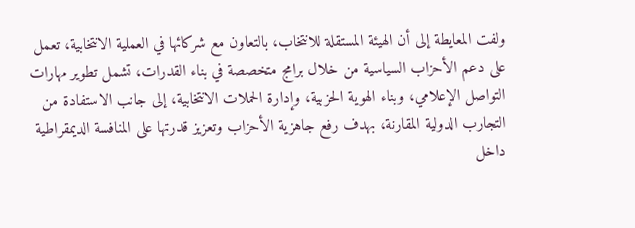ولفت المعايطة إلى أن الهيئة المستقلة للانتخاب، بالتعاون مع شركائها في العملية الانتخابية، تعمل على دعم الأحزاب السياسية من خلال برامج متخصصة في بناء القدرات، تشمل تطوير مهارات التواصل الإعلامي، وبناء الهوية الحزبية، وإدارة الحملات الانتخابية، إلى جانب الاستفادة من التجارب الدولية المقارنة، بهدف رفع جاهزية الأحزاب وتعزيز قدرتها على المنافسة الديمقراطية داخل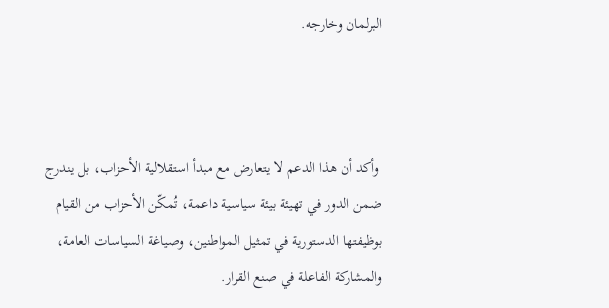البرلمان وخارجه.



 وأكد أن هذا الدعم لا يتعارض مع مبدأ استقلالية الأحزاب، بل يندرج ضمن الدور في تهيئة بيئة سياسية داعمة، تُمكّن الأحزاب من القيام بوظيفتها الدستورية في تمثيل المواطنين، وصياغة السياسات العامة، والمشاركة الفاعلة في صنع القرار.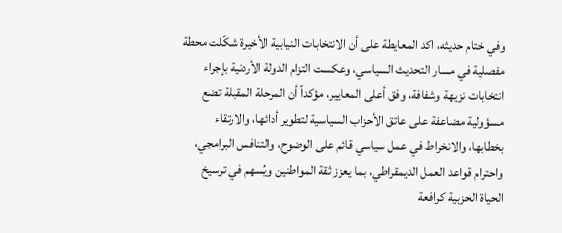وفي ختام حديثه، اكد المعايطة على أن الانتخابات النيابية الأخيرة شكّلت محطة مفصلية في مسار التحديث السياسي، وعكست التزام الدولة الأردنية بإجراء انتخابات نزيهة وشفافة، وفق أعلى المعايير، مؤكداً أن المرحلة المقبلة تضع مسؤولية مضاعفة على عاتق الأحزاب السياسية لتطوير أدائها، والارتقاء بخطابها، والانخراط في عمل سياسي قائم على الوضوح، والتنافس البرامجي، واحترام قواعد العمل الديمقراطي، بما يعزز ثقة المواطنين ويُسهم في ترسيخ الحياة الحزبية كرافعة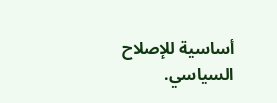أساسية للإصلاح السياسي.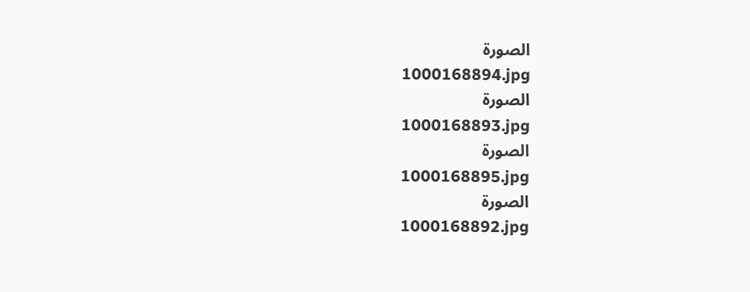الصورة
1000168894.jpg
الصورة
1000168893.jpg
الصورة
1000168895.jpg
الصورة
1000168892.jpg